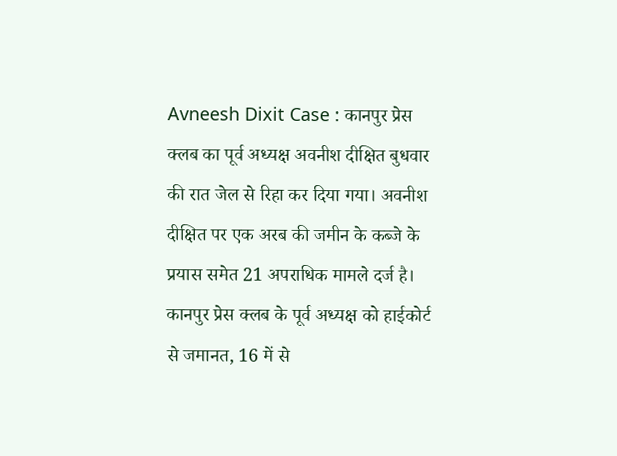Avneesh Dixit Case : कानपुर प्रेस क्लब का पूर्व अध्यक्ष अवनीश दीक्षित बुधवार की रात जेल से रिहा कर दिया गया। अवनीश दीक्षित पर एक अरब की जमीन के कब्जे के प्रयास समेत 21 अपराधिक मामले दर्ज है।
कानपुर प्रेस क्लब के पूर्व अध्यक्ष को हाईकोर्ट से जमानत, 16 में से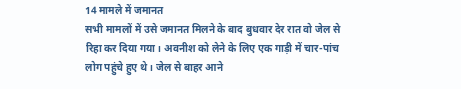14 मामले में जमानत
सभी मामलों में उसे जमानत मिलने के बाद बुधवार देर रात वो जेल से रिहा कर दिया गया। अवनीश को लेने के लिए एक गाड़ी में चार-पांच लोग पहुंचे हुए थे। जेल से बाहर आने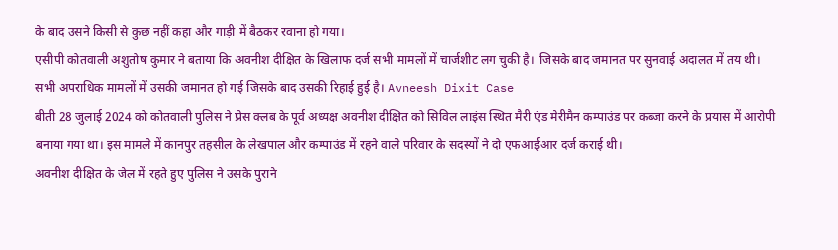के बाद उसने किसी से कुछ नहीं कहा और गाड़ी में बैठकर रवाना हो गया।
एसीपी कोतवाली अशुतोष कुमार ने बताया कि अवनीश दीक्षित के खिलाफ दर्ज सभी मामलों में चार्जशीट लग चुकी है। जिसके बाद जमानत पर सुनवाई अदालत में तय थी। सभी अपराधिक मामलों में उसकी जमानत हो गई जिसके बाद उसकी रिहाई हुई है। Avneesh Dixit Case
बीती 28 जुलाई 2024 को कोतवाली पुलिस ने प्रेस क्लब के पूर्व अध्यक्ष अवनीश दीक्षित को सिविल लाइंस स्थित मैरी एंड मेरीमैन कम्पाउंड पर कब्जा करने के प्रयास में आरोपी बनाया गया था। इस मामले में कानपुर तहसील के लेखपाल और कम्पाउंड में रहने वाले परिवार के सदस्यों ने दो एफआईआर दर्ज कराई थी।
अवनीश दीक्षित के जेल में रहते हुए पुलिस ने उसके पुराने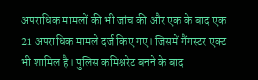अपराधिक मामलों की भी जांच की और एक के बाद एक 21 अपराधिक मामले दर्ज किए गए। जिसमें गैंगस्टर एक्ट भी शामिल है। पुलिस कमिश्नरेट बनने के बाद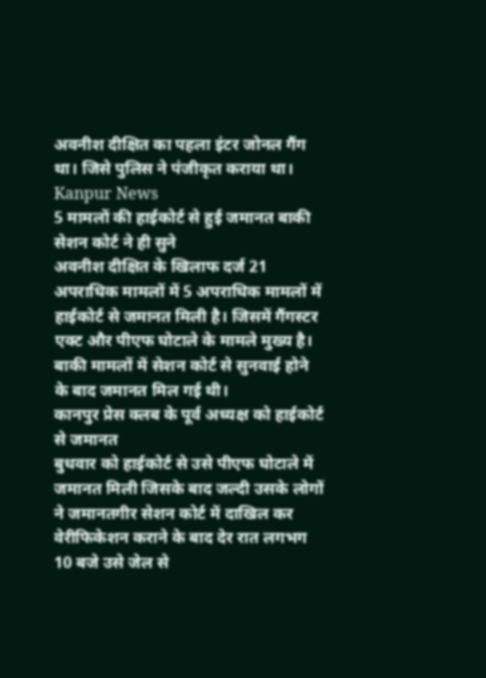अवनीश दीक्षित का पहला इंटर जोनल गैंग था। जिसे पुलिस ने पंजीकृत कराया था। Kanpur News
5 मामलों की हाईकोर्ट से हुई जमानत बाकी सेशन कोर्ट ने ही सुने
अवनीश दीक्षित के खिलाफ दर्ज 21 अपराधिक मामलों में 5 अपराधिक मामलों में हाईकोर्ट से जमानत मिली है। जिसमें गैंगस्टर एक्ट और पीएफ घोटाले के मामले मुख्य है। बाकी मामलों में सेशन कोर्ट से सुनवाई होने के बाद जमानत मिल गई थी।
कानपुर प्रेस क्लब के पूर्व अध्यक्ष को हाईकोर्ट से जमानत
बुधवार को हाईकोर्ट से उसे पीएफ घोटाले में जमानत मिली जिसके बाद जल्दी उसके लोगों ने जमानतगीर सेशन कोर्ट में दाखिल कर वेरीफिकेशन कराने के बाद देर रात लगभग 10 बजे उसे जेल से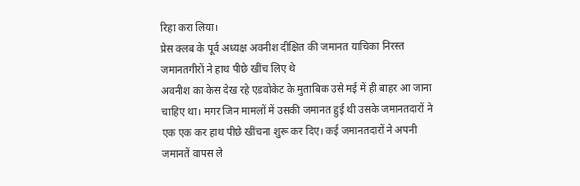रिहा करा लिया।
प्रेस क्लब के पूर्व अध्यक्ष अवनीश दीक्षित की जमानत याचिका निरस्त
जमानतगीरों ने हाथ पीछे खींच लिए थे
अवनीश का केस देख रहे एडवोकेट के मुताबिक उसे मई में ही बाहर आ जाना चाहिए था। मगर जिन मामलों में उसकी जमानत हुई थी उसके जमानतदारों ने एक एक कर हाथ पीछे खींचना शुरू कर दिए। कई जमानतदारों ने अपनी जमानतें वापस ले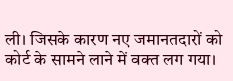ली। जिसके कारण नए जमानतदारों को कोर्ट के सामने लाने में वक्त लग गया।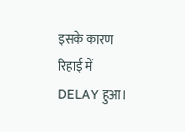इसके कारण रिहाई में DELAY हुआ।